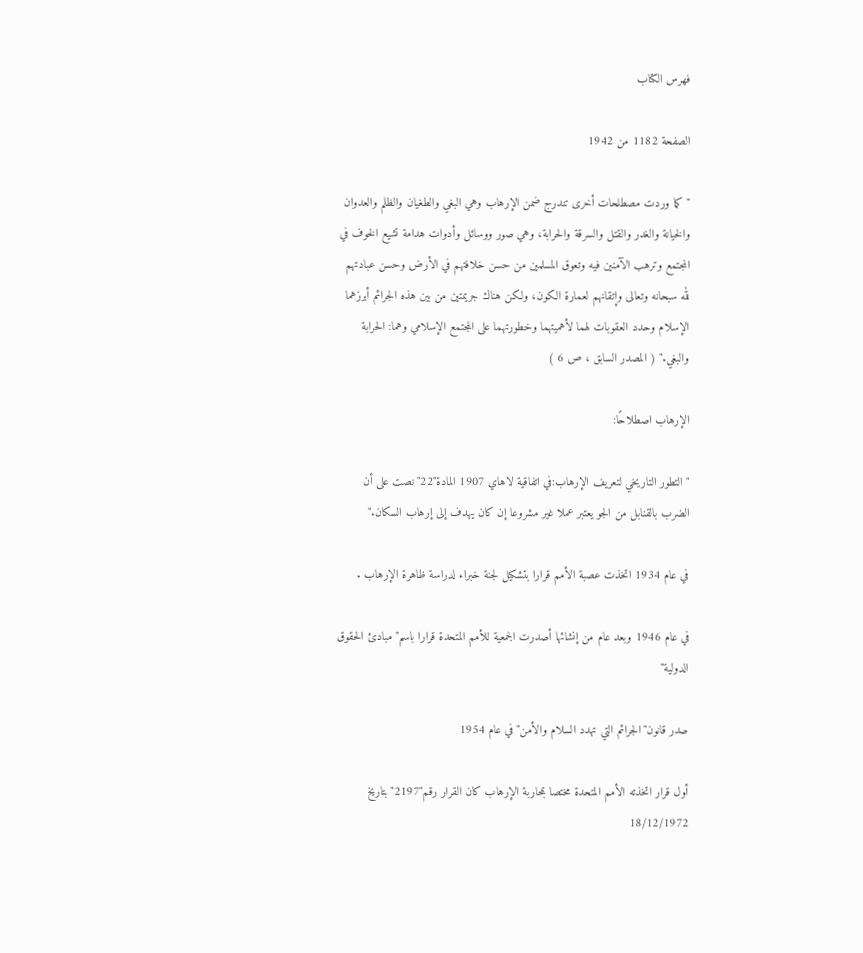فهرس الكتاب

الصفحة 1182 من 1942

"كما وردت مصطلحات أخرى تندرج ضمن الإرهاب وهي البغي والطغيان والظلم والعدوان والخيانة والغدر والقتل والسرقة والحرابة، وهي صور ووسائل وأدوات هدامة تشيع الخوف في المجتمع وترهب الآمنين فيه وتعوق المسلمين من حسن خلافتهم في الأرض وحسن عبادتهم لله سبحانه وتعالى وإتقانهم لعمارة الكون، ولكن هناك جريمتين من بين هذه الجرائم أبرزهما الإسلام وحدد العقوبات لهما لأهميتهما وخطورتهما على المجتمع الإسلامي وهما: الحرابة والبغي." ( المصدر السابق ، ص 6 )

الإرهاب اصطلاحًا:

"التطور التاريخي لتعريف الإرهاب:في اتفاقية لاهاي 1907 المادة"22"نصت على أن الضرب بالقنابل من الجو يعتبر عملا غير مشروعا إن كان يهدف إلى إرهاب السكان."

في عام 1934 اتخذت عصبة الأمم قرارا بتشكيل لجنة خبراء لدراسة ظاهرة الإرهاب .

في عام 1946 وبعد عام من إنشائها أصدرت الجمعية للأمم المتحدة قرارا باسم"مبادئ الحقوق الدولية"

صدر قانون"الجرائم التي تهدد السلام والأمن"في عام 1954

أول قرار اتخذته الأمم المتحدة مختصا بمحاربة الإرهاب كان القرار رقم"2197"بتاريخ 18/12/1972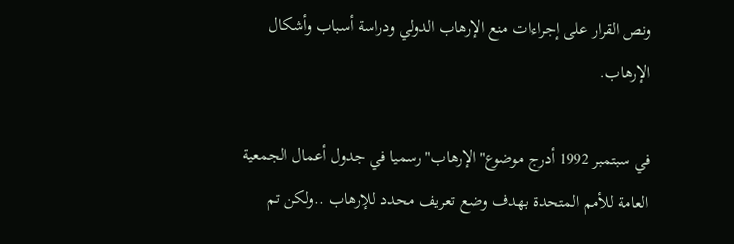ونص القرار على إجراءات منع الإرهاب الدولي ودراسة أسباب وأشكال الإرهاب.

في سبتمبر 1992 أدرج موضوع"الإرهاب"رسميا في جدول أعمال الجمعية العامة للأمم المتحدة بهدف وضع تعريف محدد للإرهاب ..ولكن تم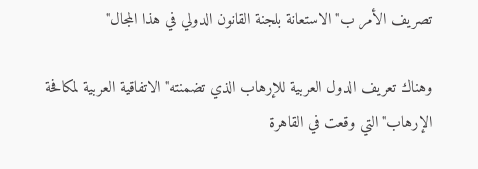تصريف الأمر ب"الاستعانة بلجنة القانون الدولي في هذا المجال"

وهناك تعريف الدول العربية للإرهاب الذي تضمنته"الاتفاقية العربية لمكافحة الإرهاب"التي وقعت في القاهرة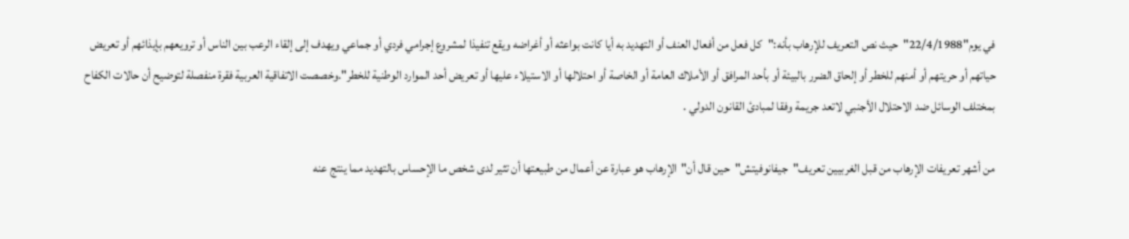في يوم"22/4/1988"حيث نص التعريف للإرهاب بأنه:"كل فعل من أفعال العنف أو التهديد به أيا كانت بواعثه أو أغراضه ويقع تنفيذا لمشروع إجرامي فردي أو جماعي ويهدف إلى إلقاء الرعب بين الناس أو ترويعهم بإيذائهم أو تعريض حياتهم أو حريتهم أو أمنهم للخطر أو إلحاق الضرر بالبيئة أو بأحد المرافق أو الأملاك العامة أو الخاصة أو احتلالها أو الاستيلاء عليها أو تعريض أحد الموارد الوطنية للخطر".وخصصت الاتفاقية العربية فقرة منفصلة لتوضيح أن حالات الكفاح بمختلف الوسائل ضد الاحتلال الأجنبي لاتعد جريمة وفقا لمبادئ القانون الدولي .

من أشهر تعريفات الإرهاب من قبل الغربيين تعريف"جيفانوفيتش"حين قال أن"الإرهاب هو عبارة عن أعمال من طبيعتها أن تثير لدى شخص ما الإحساس بالتهديد مما ينتج عنه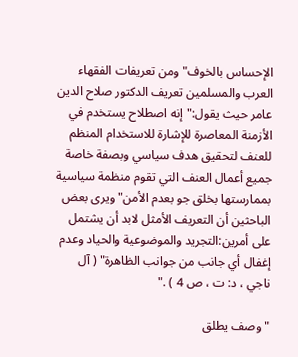الإحساس بالخوف"ومن تعريفات الفقهاء العرب والمسلمين تعريف الدكتور صلاح الدين عامر حيث يقول:"إنه اصطلاح يستخدم في الأزمنة المعاصرة للإشارة للاستخدام المنظم للعنف لتحقيق هدف سياسي وبصفة خاصة جميع أعمال العنف التي تقوم منظمة سياسية بممارستها بخلق جو بعدم الأمن"ويرى بعض الباحثين أن التعريف الأمثل لابد أن يشتمل على أمرين:التجريد والموضوعية والحياد وعدم إغفال أي جانب من جوانب الظاهرة" ( آل ناجي ، د: ت ، ص 4 ) ."

"وصف يطلق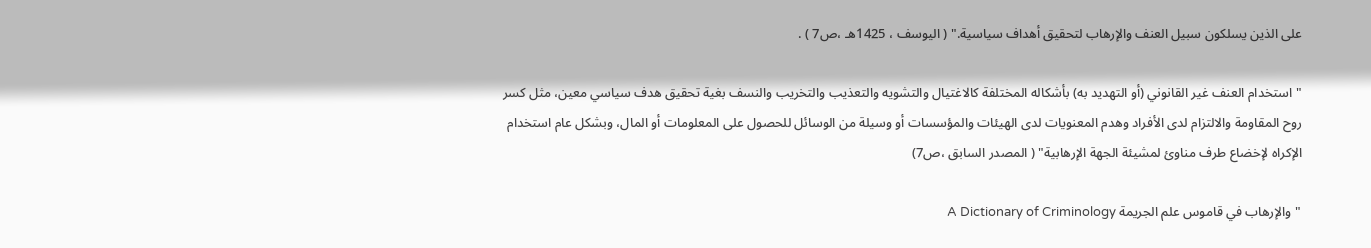على الذين يسلكون سبيل العنف والإرهاب لتحقيق أهداف سياسية." ( اليوسف ، 1425هـ ،ص7 ) .

"استخدام العنف غير القانوني (أو التهديد به) بأشكاله المختلفة كالاغتيال والتشويه والتعذيب والتخريب والنسف بغية تحقيق هدف سياسي معين، مثل كسر روح المقاومة والالتزام لدى الأفراد وهدم المعنويات لدى الهيئات والمؤسسات أو وسيلة من الوسائل للحصول على المعلومات أو المال، وبشكل عام استخدام الإكراه لإخضاع طرف مناوئ لمشيئة الجهة الإرهابية" ( المصدر السابق ،ص7)

"والإرهاب في قاموس علم الجريمة A Dictionary of Criminology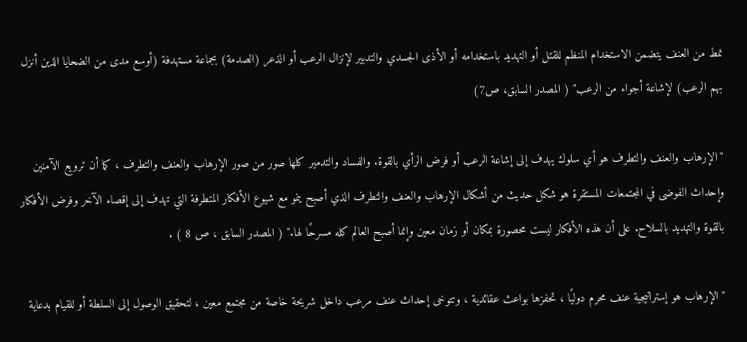نمط من العنف يتضمن الاستخدام المنظم للقتل أو التهديد باستخدامه أو الأذى الجسدي والتدبير لإنزال الرعب أو الذعر (الصدمة) بجماعة مستهدفة (أوسع مدى من الضحايا الذين أنزل بهم الرعب) لإشاعة أجواء من الرعب" ( المصدر السابق، ص7)

"الإرهاب والعنف والتطرف هو أي سلوك يهدف إلى إشاعة الرعب أو فرض الرأي بالقوة. والفساد والتدمير كلها صور من صور الإرهاب والعنف والتطرف ، كما أن ترويع الآمنين وإحداث الفوضى في المجتمعات المستقرة هو شكل حديث من أشكال الإرهاب والعنف والتطرف الذي أصبح ينمو مع شيوع الأفكار المتطرفة التي تهدف إلى إقصاء الآخر وفرض الأفكار بالقوة والتهديد بالسلاح. على أن هذه الأفكار ليست محصورة بمكان أو زمان معين وإنما أصبح العالم كله مسرحًا لها." ( المصدر السابق ، ص 8 ) .

"الإرهاب هو إستراتيجية عنف محرم دوليًا ، تحفزها بواعث عقائدية ، وتتوخى إحداث عنف مرعب داخل شريحة خاصة من مجتمع معين ، لتحقيق الوصول إلى السلطة أو للقيام بدعاية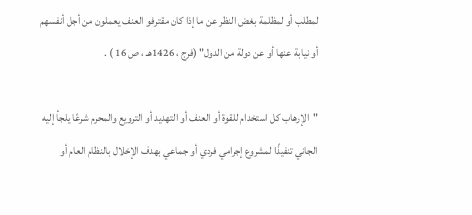لمطلب أو لمظلمة بغض النظر عن ما إذا كان مقترفو العنف يعملون من أجل أنفسهم أو نيابة عنها أو عن دولة من الدول" (فرج ، 1426هـ ، ص 16 ) .

"الإرهاب كل استخدام للقوة أو العنف أو التهديد أو الترويع والمحرم شرعًا يلجأ إليه الجاني تنفيذًا لمشروع إجرامي فردي أو جماعي بهدف الإخلال بالنظام العام أو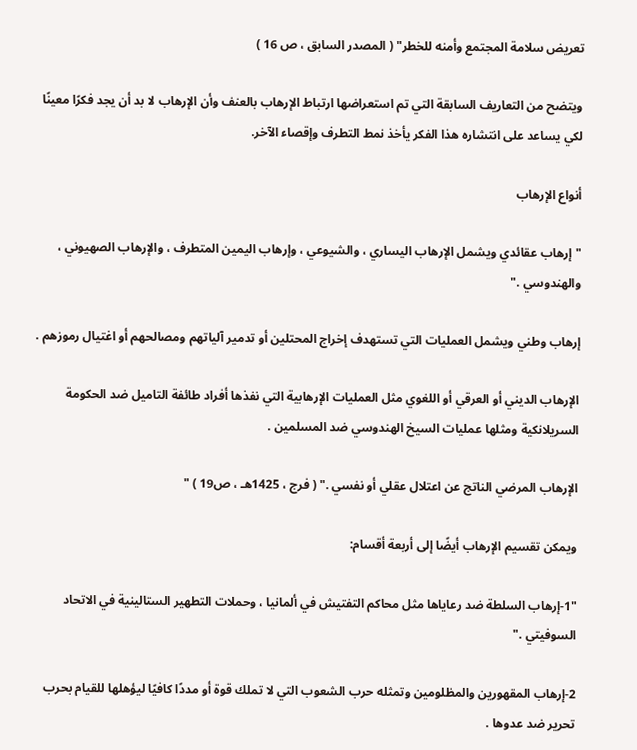تعريض سلامة المجتمع وأمنه للخطر" ( المصدر السابق ، ص 16 )

ويتضح من التعاريف السابقة التي تم استعراضها ارتباط الإرهاب بالعنف وأن الإرهاب لا بد أن يجد فكرًا معينًا لكي يساعد على انتشاره هذا الفكر يأخذ نمط التطرف وإقصاء الآخر.

أنواع الإرهاب

"إرهاب عقائدي ويشمل الإرهاب اليساري ، والشيوعي ، وإرهاب اليمين المتطرف ، والإرهاب الصهيوني ، والهندوسي ."

إرهاب وطني ويشمل العمليات التي تستهدف إخراج المحتلين أو تدمير آلياتهم ومصالحهم أو اغتيال رموزهم .

الإرهاب الديني أو العرقي أو اللغوي مثل العمليات الإرهابية التي نفذها أفراد طائفة التاميل ضد الحكومة السريلانكية ومثلها عمليات السيخ الهندوسي ضد المسلمين .

الإرهاب المرضي الناتج عن اعتلال عقلي أو نفسي ." ( فرج ، 1425هـ ، ص19 ) "

ويمكن تقسيم الإرهاب أيضًا إلى أربعة أقسام:

"1-إرهاب السلطة ضد رعاياها مثل محاكم التفتيش في ألمانيا ، وحملات التطهير الستالينية في الاتحاد السوفيتي ."

2-إرهاب المقهورين والمظلومين وتمثله حرب الشعوب التي لا تملك قوة أو مددًا كافيًا ليؤهلها للقيام بحرب تحرير ضد عدوها .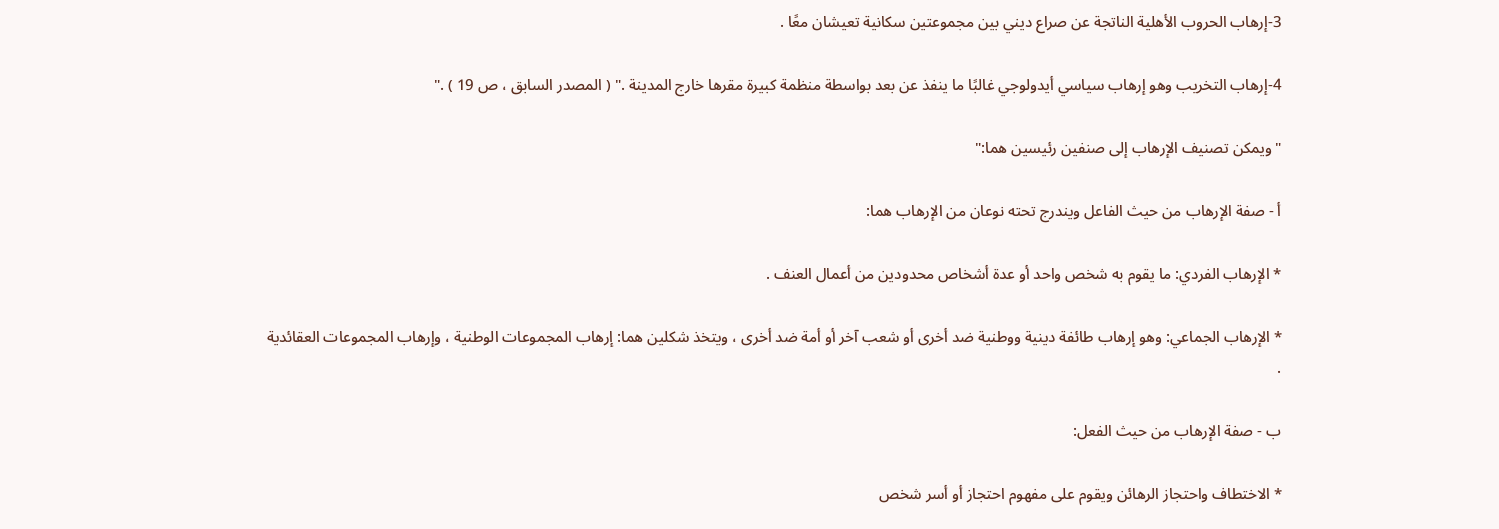3-إرهاب الحروب الأهلية الناتجة عن صراع ديني بين مجموعتين سكانية تعيشان معًا .

4-إرهاب التخريب وهو إرهاب سياسي أيدولوجي غالبًا ما ينفذ عن بعد بواسطة منظمة كبيرة مقرها خارج المدينة ." ( المصدر السابق ، ص 19 ) ."

"ويمكن تصنيف الإرهاب إلى صنفين رئيسين هما:"

أ - صفة الإرهاب من حيث الفاعل ويندرج تحته نوعان من الإرهاب هما:

* الإرهاب الفردي: ما يقوم به شخص واحد أو عدة أشخاص محدودين من أعمال العنف .

* الإرهاب الجماعي: وهو إرهاب طائفة دينية ووطنية ضد أخرى أو شعب آخر أو أمة ضد أخرى ، ويتخذ شكلين هما: إرهاب المجموعات الوطنية ، وإرهاب المجموعات العقائدية .

ب - صفة الإرهاب من حيث الفعل:

* الاختطاف واحتجاز الرهائن ويقوم على مفهوم احتجاز أو أسر شخص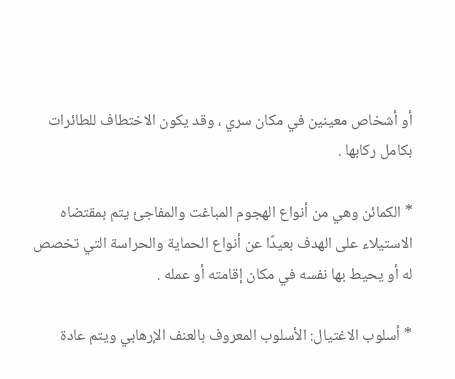أو أشخاص معينين في مكان سري ، وقد يكون الاختطاف للطائرات بكامل ركابها .

* الكمائن وهي من أنواع الهجوم المباغت والمفاجئ يتم بمقتضاه الاستيلاء على الهدف بعيدًا عن أنواع الحماية والحراسة التي تخصص له أو يحيط بها نفسه في مكان إقامته أو عمله .

* أسلوب الاغتيال: الأسلوب المعروف بالعنف الإرهابي ويتم عادة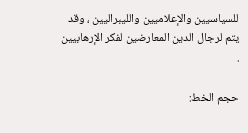للسياسيين والإعلاميين والليبراليين ، وقد يتم لرجال الدين المعارضين لفكر الإرهابيين .

حجم الخط: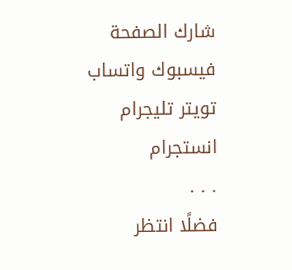شارك الصفحة
فيسبوك واتساب تويتر تليجرام انستجرام
. . .
فضلًا انتظر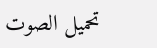تحميل الصوت